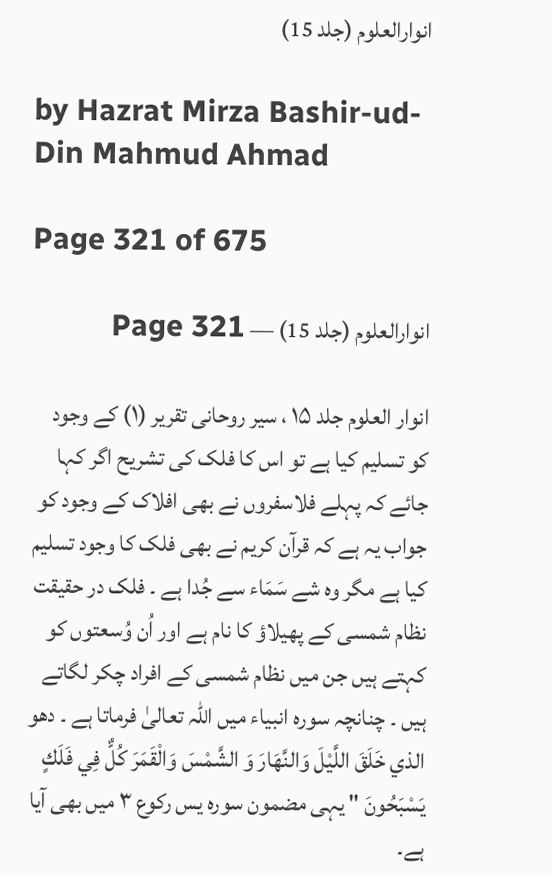انوارالعلوم (جلد 15)

by Hazrat Mirza Bashir-ud-Din Mahmud Ahmad

Page 321 of 675

انوارالعلوم (جلد 15) — Page 321

انوار العلوم جلد ۱۵ ، سیر روحانی تقریر (۱) کے وجود کو تسلیم کیا ہے تو اس کا فلک کی تشریح اگر کہا جائے کہ پہلے فلاسفروں نے بھی افلاک کے وجود کو جواب یہ ہے کہ قرآن کریم نے بھی فلک کا وجود تسلیم کیا ہے مگر وہ شے سَمَاء سے جُدا ہے ۔ فلک در حقیقت نظام شمسی کے پھیلاؤ کا نام ہے اور اُن وُسعتوں کو کہتے ہیں جن میں نظام شمسی کے افراد چکر لگاتے ہیں ۔ چنانچہ سورہ انبیاء میں اللہ تعالیٰ فرماتا ہے ۔ دھو الذي خَلَقَ اللَّيْلَ وَالنَّهَارَ وَ الشَّمْسَ وَالْقَمَرَ كُلٌّ فِي فَلَكٍ يَسْبَحُونَ " یہی مضمون سوره یس رکوع ۳ میں بھی آیا ہے۔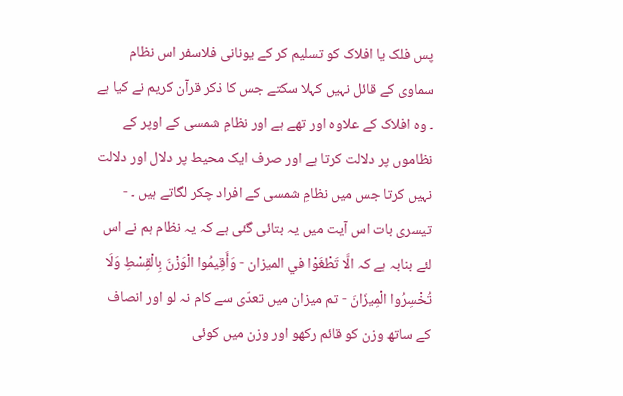پس فلک یا افلاک کو تسلیم کر کے یونانی فلاسفر اس نظام سماوی کے قائل نہیں کہلا سکتے جس کا ذکر قرآن کریم نے کیا ہے ۔ وہ افلاک کے علاوہ اور تھے ہے اور نظامِ شمسی کے اوپر کے نظاموں پر دلالت کرتا ہے اور صرف ایک محیط پر دلال اور دلالت نہیں کرتا جس میں نظامِ شمسی کے افراد چکر لگاتے ہیں ۔ - تیسری بات اس آیت میں یہ بتائی گئی ہے کہ یہ نظام ہم نے اس لئے بنابہ ہے کہ الَّا تَطْغَوْا في الميزان - وَأَقِيمُوا الْوَزْنَ بِالْقِسْطِ وَلَا تُخْسِرُوا الْمِيزَانَ - تم میزان میں تعدّی سے کام نہ لو اور انصاف کے ساتھ وزن کو قائم رکھو اور وزن میں کوئی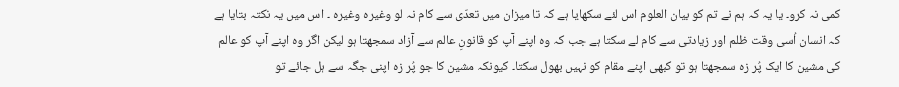کمی نہ کرو۔ یا یہ کہ ہم نے تم کو بیان العلوم اس لئے سکھایا ہے کہ تا میزان میں تعدّی سے کام نہ لو وغیرہ وغیرہ ۔ اس میں یہ نکتہ بتایا ہے کہ انسان اُسی وقت ظلم اور زیادتی سے کام لے سکتا ہے جب کہ وہ اپنے آپ کو قانونِ عالم سے آزاد سمجھتا ہو لیکن اگر وہ اپنے آپ کو عالم کی مشین کا ایک پُر زہ سمجھتا ہو تو کبھی اپنے مقام کو نہیں بھول سکتا۔ کیونکہ مشین کا جو پُر زہ اپنی جگہ سے ہل جائے تو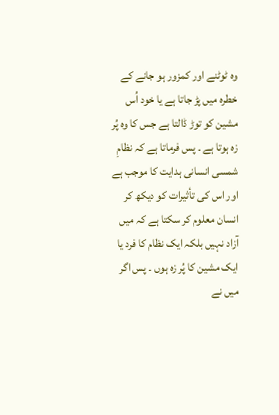وہ ٹوٹنے اور کمزور ہو جانے کے خطرہ میں پڑ جاتا ہے یا خود اُس مشین کو توڑ ڈالتا ہے جس کا وہ پُر زہ ہوتا ہے ۔ پس فرماتا ہے کہ نظامِ شمسی انسانی ہدایت کا موجب ہے اور اس کی تأثیرات کو دیکھ کر انسان معلوم کر سکتا ہے کہ میں آزاد نہیں بلکہ ایک نظام کا فرد یا ایک مشین کا پُر زہ ہوں ۔ پس اگر میں نے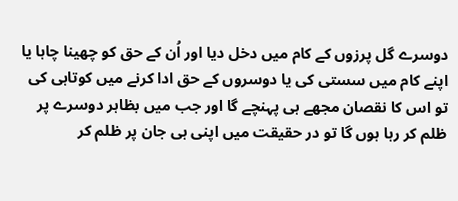دوسرے گل پرزوں کے کام میں دخل دیا اور اُن کے حق کو چھینا چاہا یا اپنے کام میں سستی کی یا دوسروں کے حق ادا کرنے میں کوتاہی کی تو اس کا نقصان مجھے ہی پہنچے گا اور جب میں بظاہر دوسرے پر ظلم کر رہا ہوں گا تو در حقیقت میں اپنی ہی جان پر ظلم کر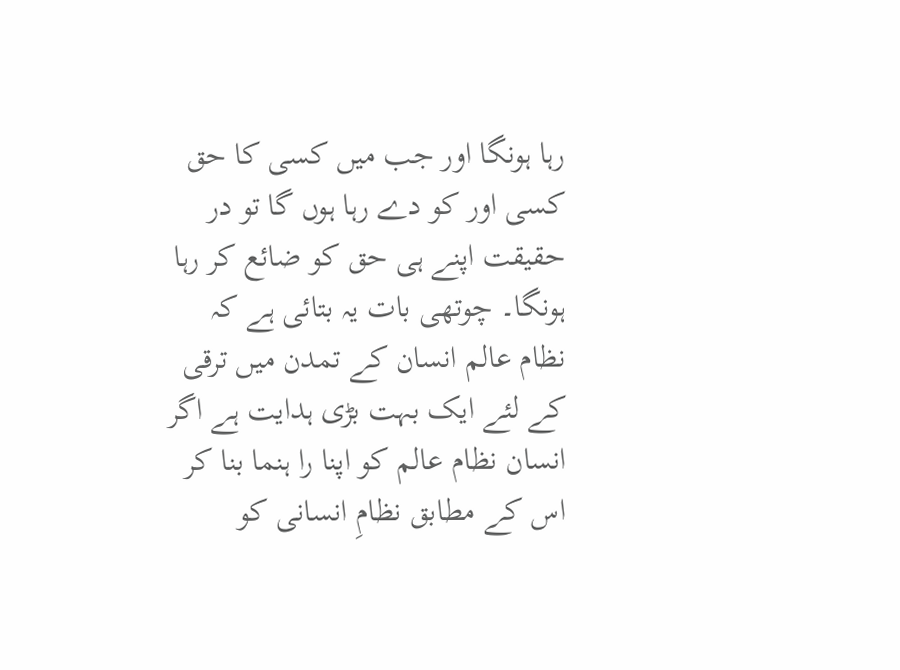رہا ہونگا اور جب میں کسی کا حق کسی اور کو دے رہا ہوں گا تو در حقیقت اپنے ہی حق کو ضائع کر رہا ہونگا۔ چوتھی بات یہ بتائی ہے کہ نظام عالم انسان کے تمدن میں ترقی کے لئے ایک بہت بڑی ہدایت ہے اگر انسان نظام عالم کو اپنا را ہنما بنا کر اس کے مطابق نظامِ انسانی کو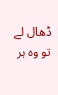ڈھال لے تو وہ ہر